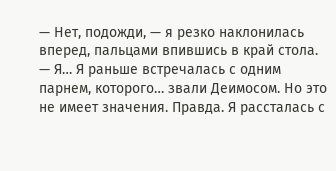— Нет, подожди, — я резко наклонилась вперед, пальцами впившись в край стола. — Я… Я раньше встречалась с одним парнем, которого… звали Деимосом. Но это не имеет значения. Правда. Я рассталась с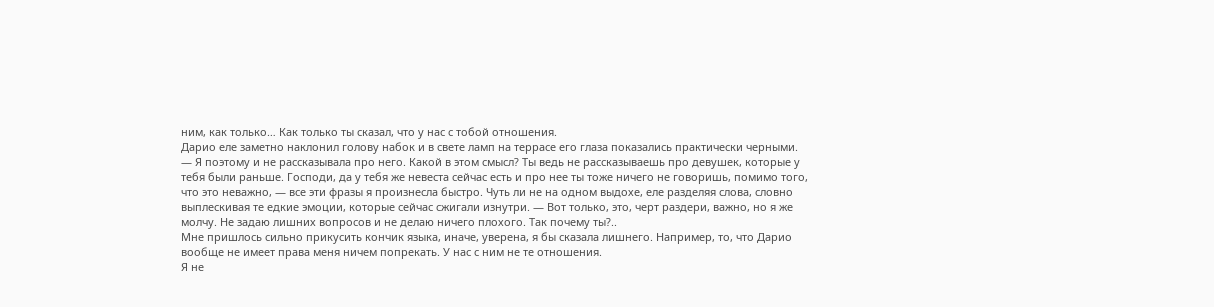ним, как только… Как только ты сказал, что у нас с тобой отношения.
Дарио еле заметно наклонил голову набок и в свете ламп на террасе его глаза показались практически черными.
— Я поэтому и не рассказывала про него. Какой в этом смысл? Ты ведь не рассказываешь про девушек, которые у тебя были раньше. Господи, да у тебя же невеста сейчас есть и про нее ты тоже ничего не говоришь, помимо того, что это неважно, — все эти фразы я произнесла быстро. Чуть ли не на одном выдохе, еле разделяя слова, словно выплескивая те едкие эмоции, которые сейчас сжигали изнутри. — Вот только, это, черт раздери, важно, но я же молчу. Не задаю лишних вопросов и не делаю ничего плохого. Так почему ты?..
Мне пришлось сильно прикусить кончик языка, иначе, уверена, я бы сказала лишнего. Например, то, что Дарио вообще не имеет права меня ничем попрекать. У нас с ним не те отношения.
Я не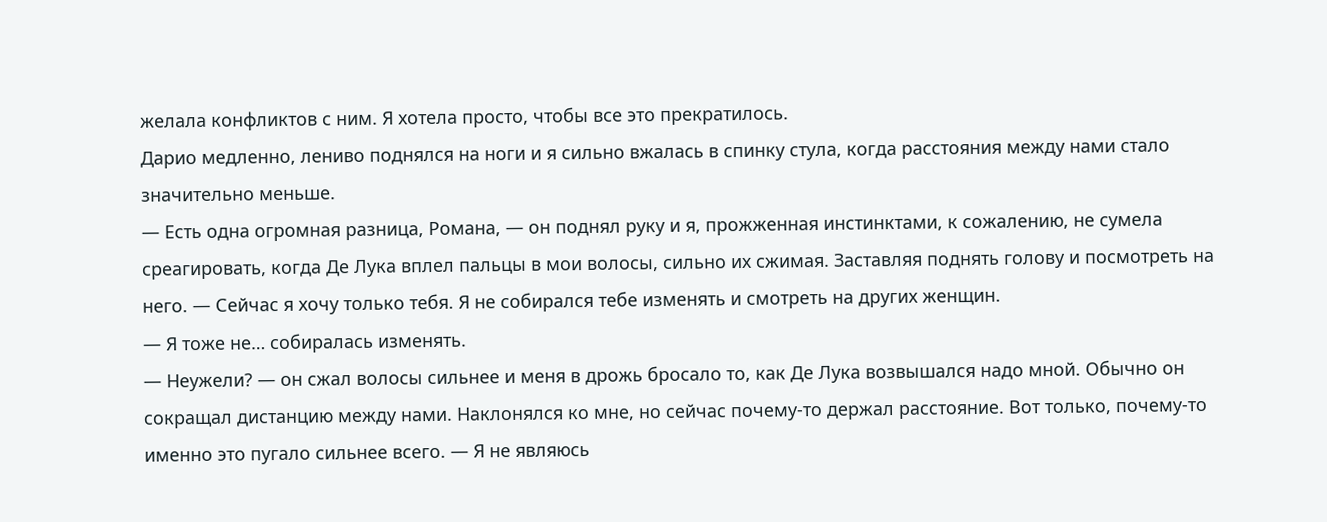желала конфликтов с ним. Я хотела просто, чтобы все это прекратилось.
Дарио медленно, лениво поднялся на ноги и я сильно вжалась в спинку стула, когда расстояния между нами стало значительно меньше.
— Есть одна огромная разница, Романа, — он поднял руку и я, прожженная инстинктами, к сожалению, не сумела среагировать, когда Де Лука вплел пальцы в мои волосы, сильно их сжимая. Заставляя поднять голову и посмотреть на него. — Сейчас я хочу только тебя. Я не собирался тебе изменять и смотреть на других женщин.
— Я тоже не… собиралась изменять.
— Неужели? — он сжал волосы сильнее и меня в дрожь бросало то, как Де Лука возвышался надо мной. Обычно он сокращал дистанцию между нами. Наклонялся ко мне, но сейчас почему-то держал расстояние. Вот только, почему-то именно это пугало сильнее всего. — Я не являюсь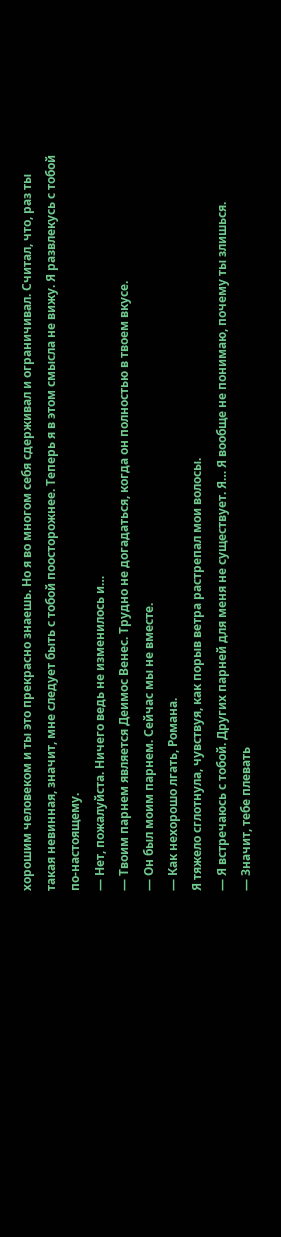хорошим человеком и ты это прекрасно знаешь. Но я во многом себя сдерживал и ограничивал. Считал, что, раз ты такая невинная, значит, мне следует быть с тобой поосторожнее. Теперь я в этом смысла не вижу. Я развлекусь с тобой по-настоящему.
— Нет, пожалуйста. Ничего ведь не изменилось и…
— Твоим парнем является Деимос Венес. Трудно не догадаться, когда он полностью в твоем вкусе.
— Он был моим парнем. Сейчас мы не вместе.
— Как нехорошо лгать, Романа.
Я тяжело сглотнула, чувствуя, как порыв ветра растрепал мои волосы.
— Я встречаюсь с тобой. Других парней для меня не существует. Я… Я вообще не понимаю, почему ты злишься.
— Значит, тебе плевать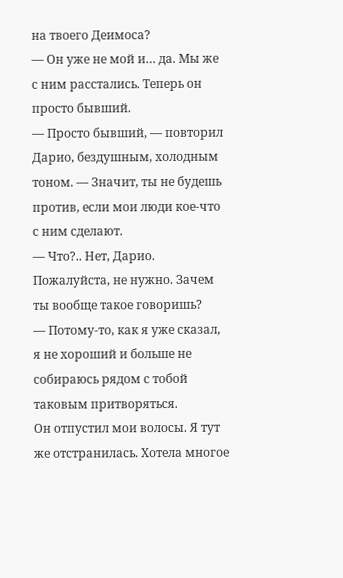на твоего Деимоса?
— Он уже не мой и… да. Мы же с ним расстались. Теперь он просто бывший.
— Просто бывший, — повторил Дарио, бездушным, холодным тоном. — Значит, ты не будешь против, если мои люди кое-что с ним сделают.
— Что?.. Нет, Дарио. Пожалуйста, не нужно. Зачем ты вообще такое говоришь?
— Потому-то, как я уже сказал, я не хороший и больше не собираюсь рядом с тобой таковым притворяться.
Он отпустил мои волосы. Я тут же отстранилась. Хотела многое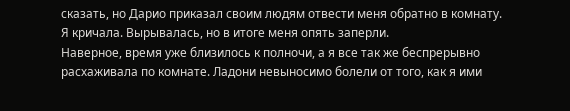сказать, но Дарио приказал своим людям отвести меня обратно в комнату. Я кричала. Вырывалась, но в итоге меня опять заперли.
Наверное, время уже близилось к полночи, а я все так же беспрерывно расхаживала по комнате. Ладони невыносимо болели от того, как я ими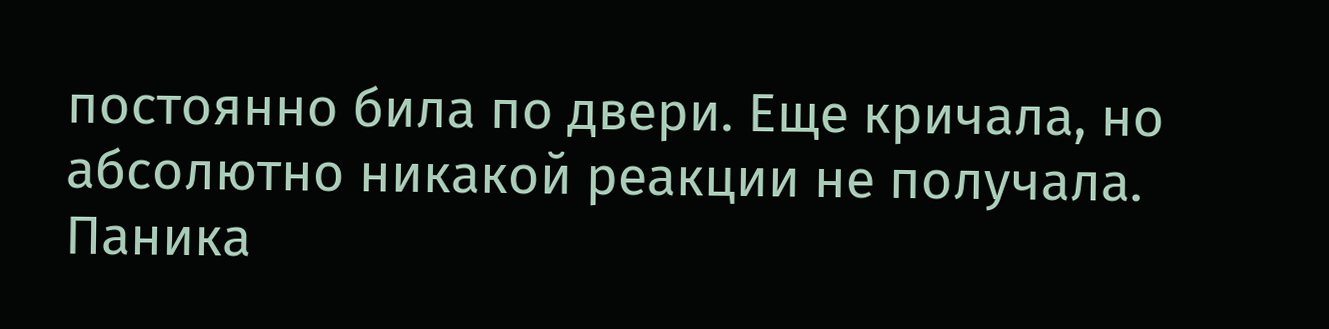постоянно била по двери. Еще кричала, но абсолютно никакой реакции не получала.
Паника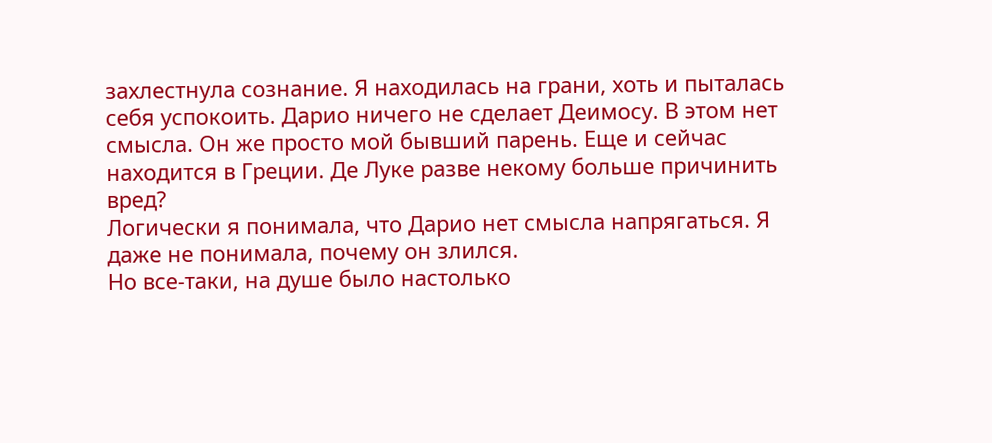захлестнула сознание. Я находилась на грани, хоть и пыталась себя успокоить. Дарио ничего не сделает Деимосу. В этом нет смысла. Он же просто мой бывший парень. Еще и сейчас находится в Греции. Де Луке разве некому больше причинить вред?
Логически я понимала, что Дарио нет смысла напрягаться. Я даже не понимала, почему он злился.
Но все-таки, на душе было настолько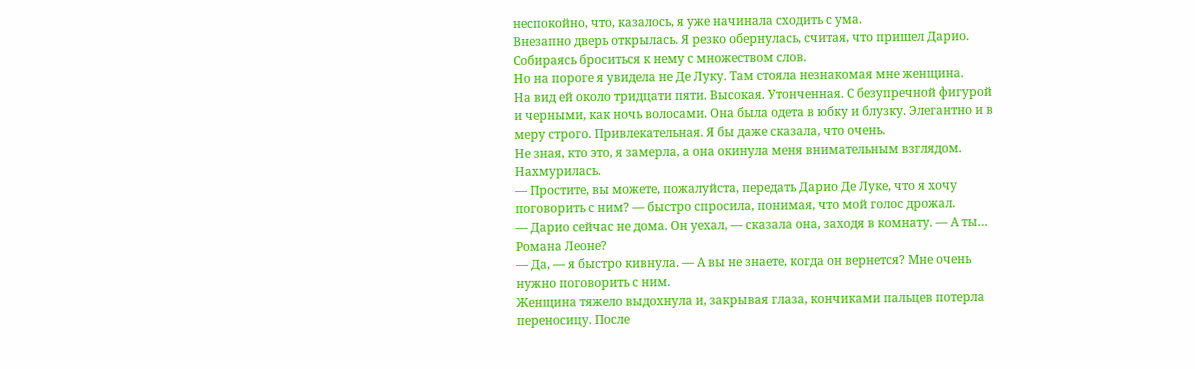неспокойно, что, казалось, я уже начинала сходить с ума.
Внезапно дверь открылась. Я резко обернулась, считая, что пришел Дарио. Собираясь броситься к нему с множеством слов.
Но на пороге я увидела не Де Луку. Там стояла незнакомая мне женщина.
На вид ей около тридцати пяти. Высокая. Утонченная. С безупречной фигурой и черными, как ночь волосами. Она была одета в юбку и блузку. Элегантно и в меру строго. Привлекательная. Я бы даже сказала, что очень.
Не зная, кто это, я замерла, а она окинула меня внимательным взглядом. Нахмурилась.
— Простите, вы можете, пожалуйста, передать Дарио Де Луке, что я хочу поговорить с ним? — быстро спросила, понимая, что мой голос дрожал.
— Дарио сейчас не дома. Он уехал, — сказала она, заходя в комнату. — А ты… Романа Леоне?
— Да, — я быстро кивнула. — А вы не знаете, когда он вернется? Мне очень нужно поговорить с ним.
Женщина тяжело выдохнула и, закрывая глаза, кончиками пальцев потерла переносицу. После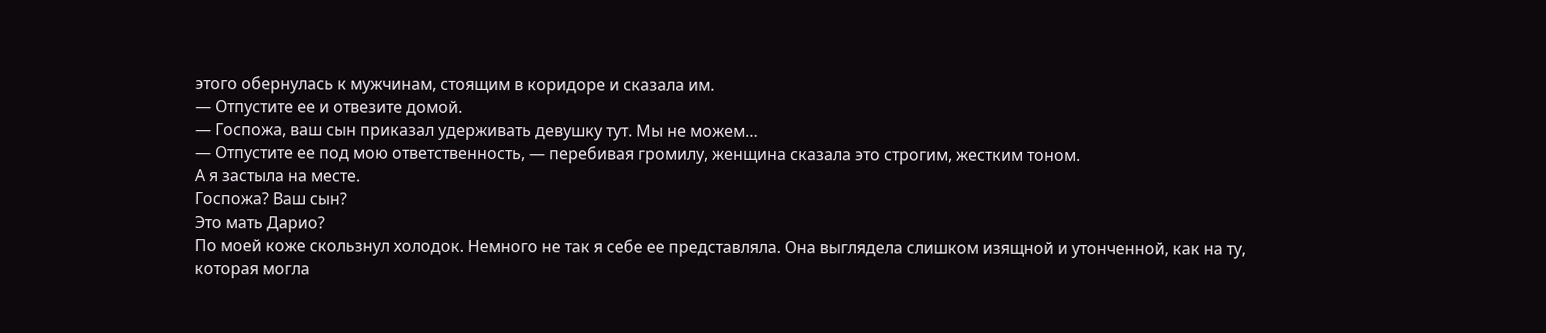этого обернулась к мужчинам, стоящим в коридоре и сказала им.
— Отпустите ее и отвезите домой.
— Госпожа, ваш сын приказал удерживать девушку тут. Мы не можем…
— Отпустите ее под мою ответственность, — перебивая громилу, женщина сказала это строгим, жестким тоном.
А я застыла на месте.
Госпожа? Ваш сын?
Это мать Дарио?
По моей коже скользнул холодок. Немного не так я себе ее представляла. Она выглядела слишком изящной и утонченной, как на ту, которая могла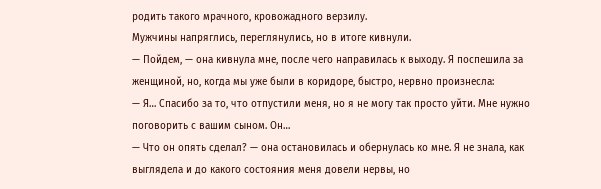родить такого мрачного, кровожадного верзилу.
Мужчины напряглись, переглянулись, но в итоге кивнули.
— Пойдем, — она кивнула мне, после чего направилась к выходу. Я поспешила за женщиной, но, когда мы уже были в коридоре, быстро, нервно произнесла:
— Я… Спасибо за то, что отпустили меня, но я не могу так просто уйти. Мне нужно поговорить с вашим сыном. Он…
— Что он опять сделал? — она остановилась и обернулась ко мне. Я не знала, как выглядела и до какого состояния меня довели нервы, но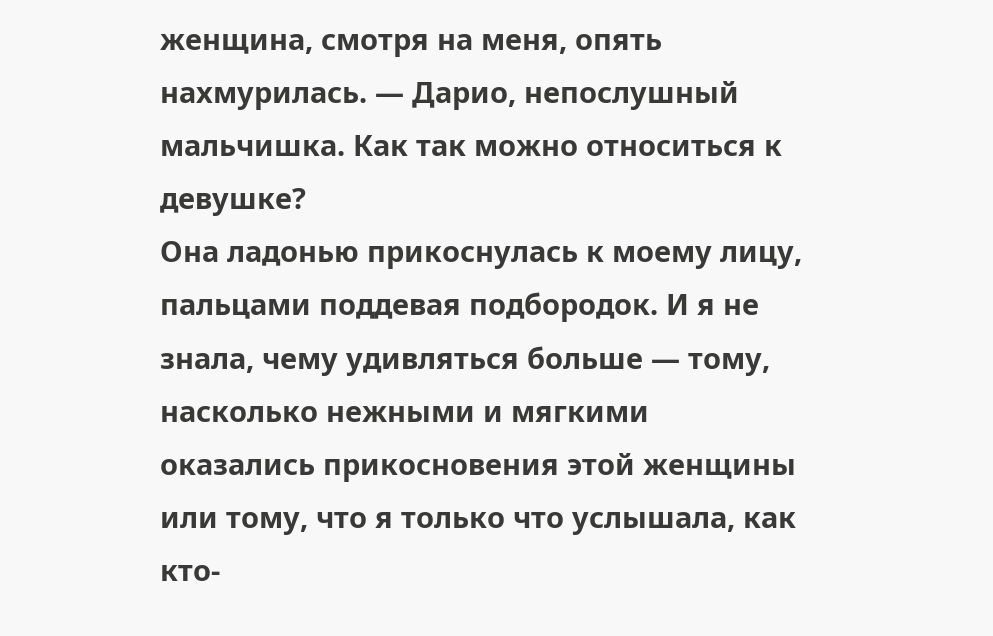женщина, смотря на меня, опять нахмурилась. — Дарио, непослушный мальчишка. Как так можно относиться к девушке?
Она ладонью прикоснулась к моему лицу, пальцами поддевая подбородок. И я не знала, чему удивляться больше — тому, насколько нежными и мягкими оказались прикосновения этой женщины или тому, что я только что услышала, как кто-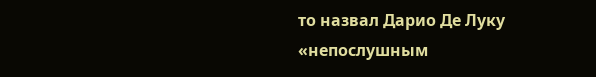то назвал Дарио Де Луку «непослушным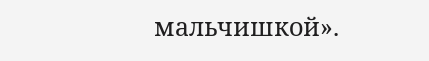мальчишкой».